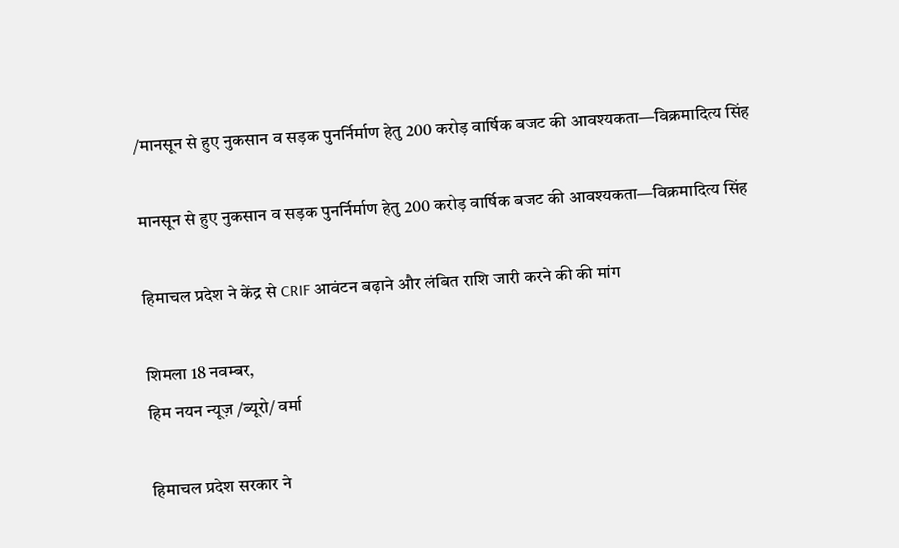/मानसून से हुए नुकसान व सड़क पुनर्निर्माण हेतु 200 करोड़ वार्षिक बजट की आवश्यकता—विक्रमादित्य सिंह

मानसून से हुए नुकसान व सड़क पुनर्निर्माण हेतु 200 करोड़ वार्षिक बजट की आवश्यकता—विक्रमादित्य सिंह

हिमाचल प्रदेश ने केंद्र से CRIF आवंटन बढ़ाने और लंबित राशि जारी करने की की मांग

शिमला 18 नवम्बर,
हिम नयन न्यूज़ /ब्यूरो/ वर्मा

हिमाचल प्रदेश सरकार ने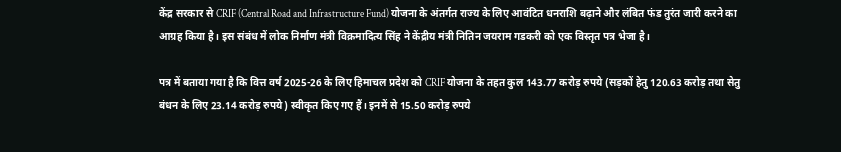केंद्र सरकार से CRIF (Central Road and Infrastructure Fund) योजना के अंतर्गत राज्य के लिए आवंटित धनराशि बढ़ाने और लंबित फंड तुरंत जारी करने का आग्रह किया है। इस संबंध में लोक निर्माण मंत्री विक्रमादित्य सिंह ने केंद्रीय मंत्री नितिन जयराम गडकरी को एक विस्तृत पत्र भेजा है।

पत्र में बताया गया है कि वित्त वर्ष 2025-26 के लिए हिमाचल प्रदेश को CRIF योजना के तहत कुल 143.77 करोड़ रुपये (सड़कों हेतु 120.63 करोड़ तथा सेतु बंधन के लिए 23.14 करोड़ रुपये) स्वीकृत किए गए हैं। इनमें से 15.50 करोड़ रुपये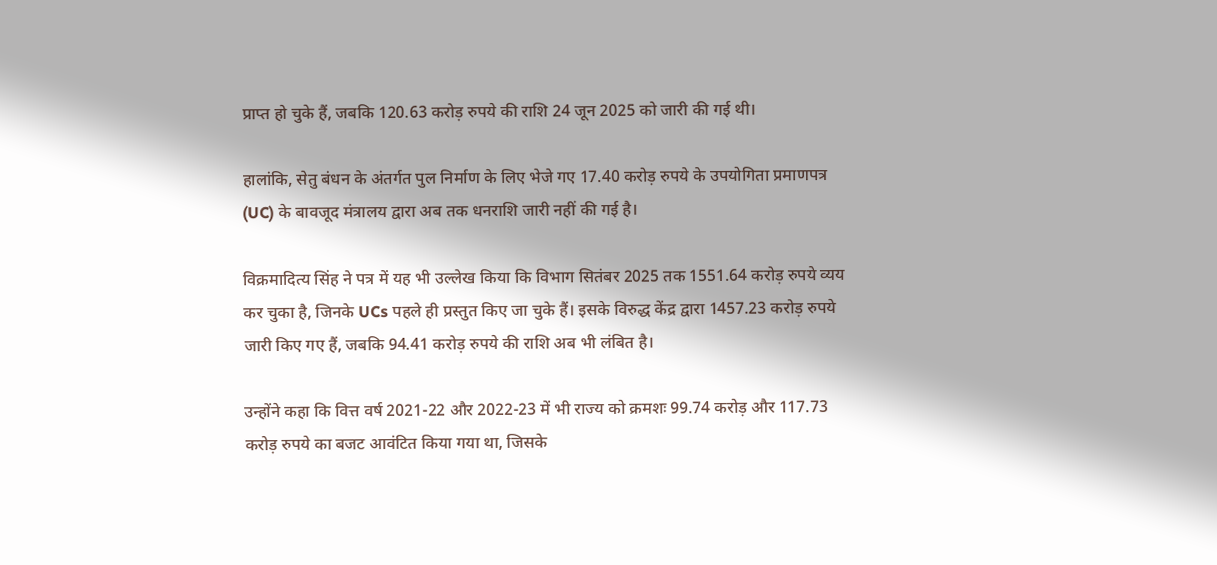प्राप्त हो चुके हैं, जबकि 120.63 करोड़ रुपये की राशि 24 जून 2025 को जारी की गई थी।

हालांकि, सेतु बंधन के अंतर्गत पुल निर्माण के लिए भेजे गए 17.40 करोड़ रुपये के उपयोगिता प्रमाणपत्र (UC) के बावजूद मंत्रालय द्वारा अब तक धनराशि जारी नहीं की गई है।

विक्रमादित्य सिंह ने पत्र में यह भी उल्लेख किया कि विभाग सितंबर 2025 तक 1551.64 करोड़ रुपये व्यय कर चुका है, जिनके UCs पहले ही प्रस्तुत किए जा चुके हैं। इसके विरुद्ध केंद्र द्वारा 1457.23 करोड़ रुपये जारी किए गए हैं, जबकि 94.41 करोड़ रुपये की राशि अब भी लंबित है।

उन्होंने कहा कि वित्त वर्ष 2021-22 और 2022-23 में भी राज्य को क्रमशः 99.74 करोड़ और 117.73 करोड़ रुपये का बजट आवंटित किया गया था, जिसके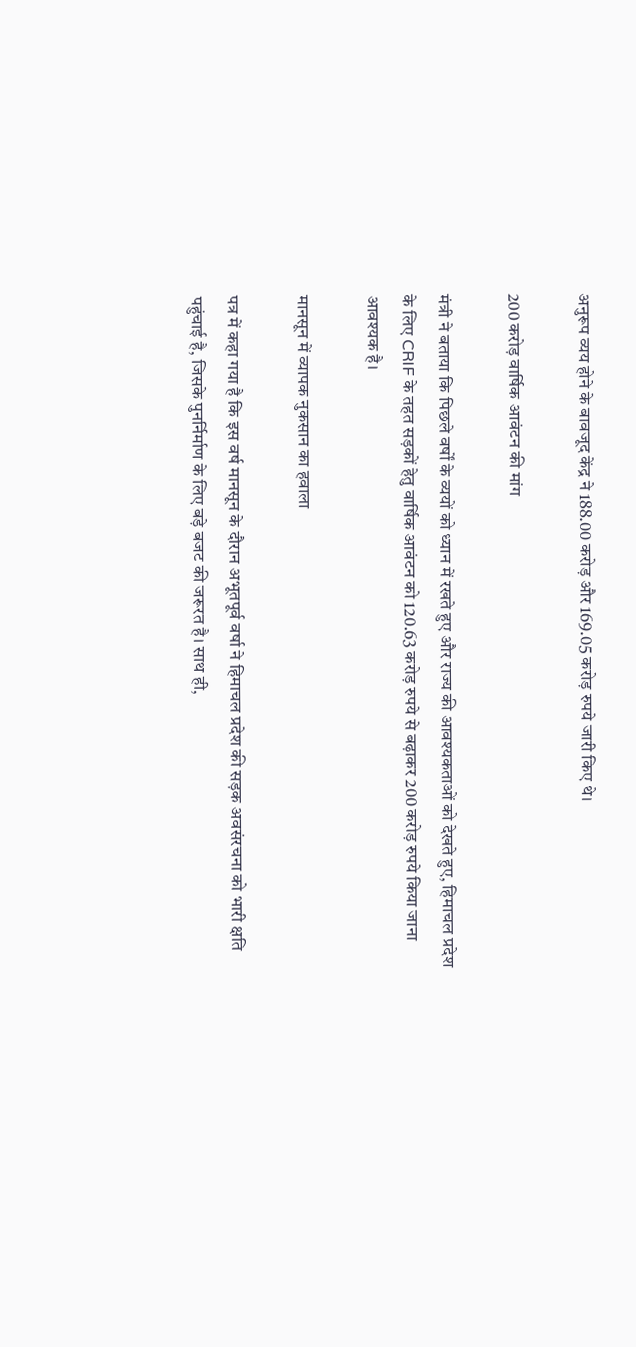अनुरूप व्यय होने के बावजूद केंद्र ने 188.00 करोड़ और 169.05 करोड़ रुपये जारी किए थे।

200 करोड़ वार्षिक आवंटन की मांग

मंत्री ने बताया कि पिछले वर्षों के व्ययों को ध्यान में रखते हुए और राज्य की आवश्यकताओं को देखते हुए, हिमाचल प्रदेश के लिए CRIF के तहत सड़कों हेतु वार्षिक आवंटन को 120.63 करोड़ रुपये से बढ़ाकर 200 करोड़ रुपये किया जाना आवश्यक है।

मानसून में व्यापक नुकसान का हवाला

पत्र में कहा गया है कि इस वर्ष मानसून के दौरान अभूतपूर्व वर्षा ने हिमाचल प्रदेश की सड़क अवसंरचना को भारी क्षति पहुंचाई है, जिसके पुनर्निर्माण के लिए बड़े बजट की जरूरत है। साथ ही,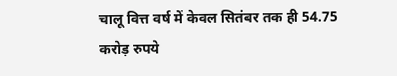चालू वित्त वर्ष में केवल सितंबर तक ही 54.75 करोड़ रुपये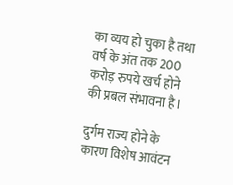का व्यय हो चुका है तथा वर्ष के अंत तक 200 करोड़ रुपये खर्च होने की प्रबल संभावना है।

दुर्गम राज्य होने के कारण विशेष आवंटन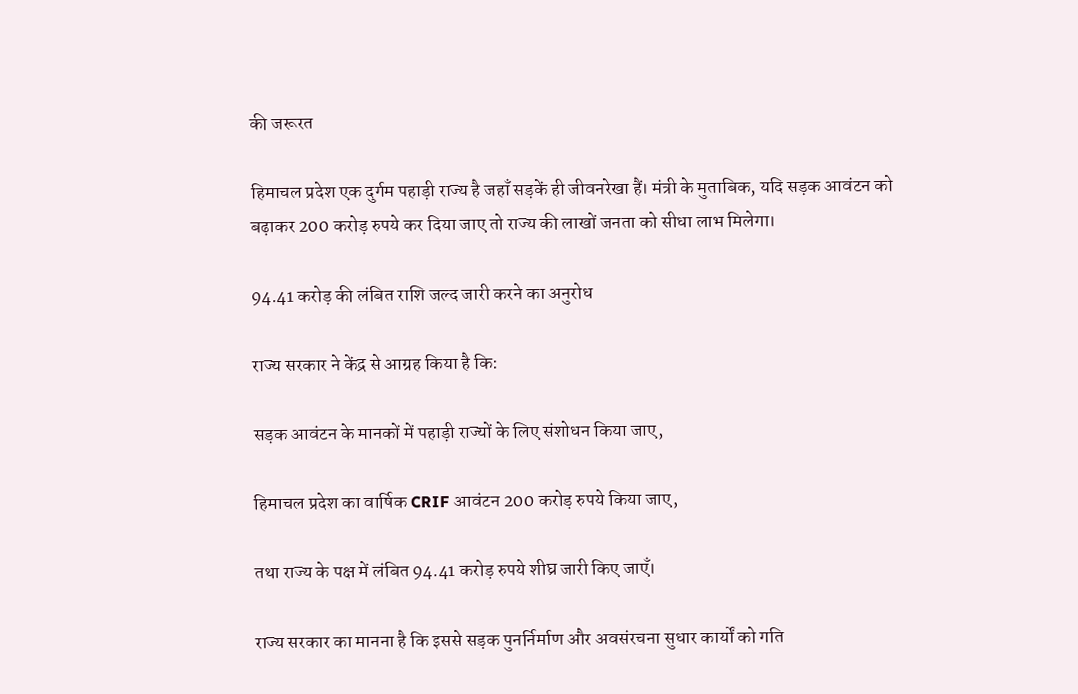की जरूरत

हिमाचल प्रदेश एक दुर्गम पहाड़ी राज्य है जहाँ सड़कें ही जीवनरेखा हैं। मंत्री के मुताबिक, यदि सड़क आवंटन को बढ़ाकर 200 करोड़ रुपये कर दिया जाए तो राज्य की लाखों जनता को सीधा लाभ मिलेगा।

94.41 करोड़ की लंबित राशि जल्द जारी करने का अनुरोध

राज्य सरकार ने केंद्र से आग्रह किया है कि:

सड़क आवंटन के मानकों में पहाड़ी राज्यों के लिए संशोधन किया जाए,

हिमाचल प्रदेश का वार्षिक CRIF आवंटन 200 करोड़ रुपये किया जाए,

तथा राज्य के पक्ष में लंबित 94.41 करोड़ रुपये शीघ्र जारी किए जाएँ।

राज्य सरकार का मानना है कि इससे सड़क पुनर्निर्माण और अवसंरचना सुधार कार्यों को गति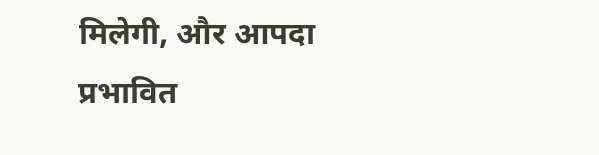मिलेगी, और आपदा प्रभावित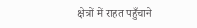क्षेत्रों में राहत पहुँचाने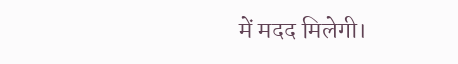में मदद मिलेगी।